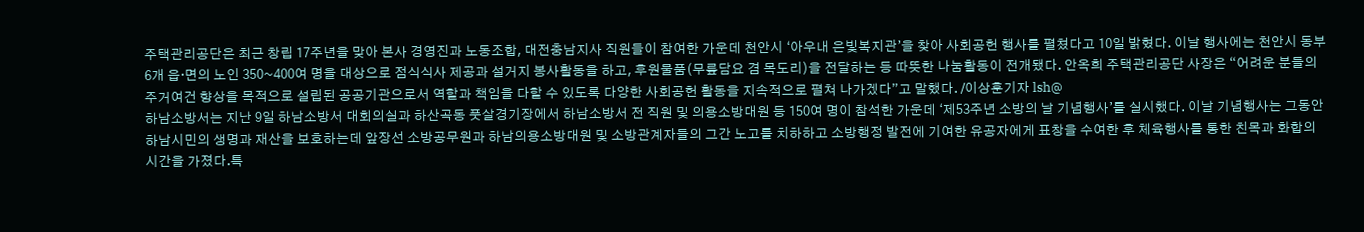주택관리공단은 최근 창립 17주년을 맞아 본사 경영진과 노동조합, 대전충남지사 직원들이 참여한 가운데 천안시 ‘아우내 은빛복지관’을 찾아 사회공헌 행사를 펼쳤다고 10일 밝혔다. 이날 행사에는 천안시 동부 6개 읍·면의 노인 350~400여 명을 대상으로 점식식사 제공과 설거지 봉사활동을 하고, 후원물품(무릎담요 겸 목도리)을 전달하는 등 따뜻한 나눔활동이 전개됐다. 안옥희 주택관리공단 사장은 “어려운 분들의 주거여건 향상을 목적으로 설립된 공공기관으로서 역할과 책임을 다할 수 있도록 다양한 사회공헌 활동을 지속적으로 펼쳐 나가겠다”고 말했다. /이상훈기자 lsh@
하남소방서는 지난 9일 하남소방서 대회의실과 하산곡동 풋살경기장에서 하남소방서 전 직원 및 의용소방대원 등 150여 명이 참석한 가운데 ‘제53주년 소방의 날 기념행사’를 실시했다. 이날 기념행사는 그동안 하남시민의 생명과 재산을 보호하는데 앞장선 소방공무원과 하남의용소방대원 및 소방관계자들의 그간 노고를 치하하고 소방행정 발전에 기여한 유공자에게 표창을 수여한 후 체육행사를 통한 친목과 화합의 시간을 가졌다.특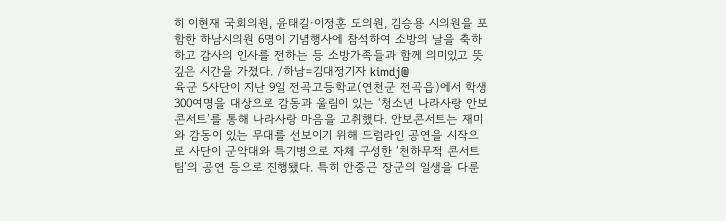히 이현재 국회의원, 윤태길·이정훈 도의원, 김승용 시의원을 포함한 하남시의원 6명이 기념행사에 참석하여 소방의 날을 축하하고 감사의 인사를 전하는 등 소방가족들과 함께 의미있고 뜻깊은 시간을 가졌다. /하남=김대정기자 kimdj@
육군 5사단이 지난 9일 전곡고등학교(연천군 전곡읍)에서 학생 300여명을 대상으로 감동과 울림이 있는 ‘청소년 나라사랑 안보콘서트’를 통해 나라사랑 마음을 고취했다. 안보콘서트는 재미와 감동이 있는 무대를 선보이기 위해 드럼라인 공연을 시작으로 사단이 군악대와 특기병으로 자체 구성한 ‘천하무적 콘서트팀’의 공연 등으로 진행됐다. 특히 안중근 장군의 일생을 다룬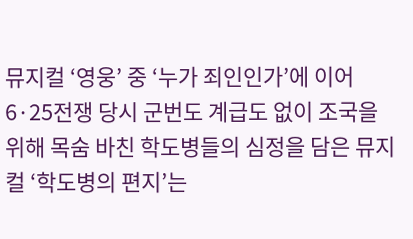뮤지컬 ‘영웅’ 중 ‘누가 죄인인가’에 이어 6·25전쟁 당시 군번도 계급도 없이 조국을 위해 목숨 바친 학도병들의 심정을 담은 뮤지컬 ‘학도병의 편지’는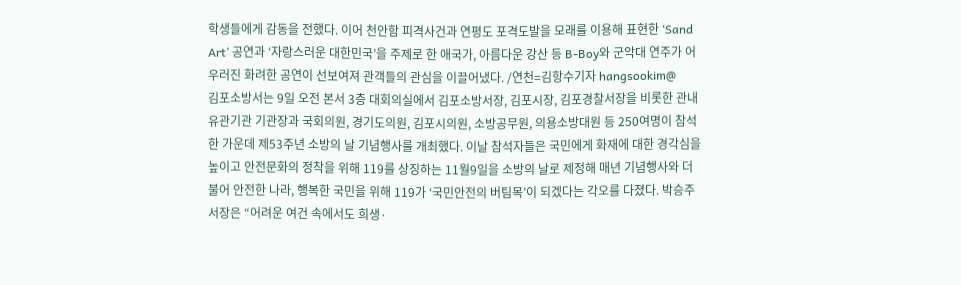학생들에게 감동을 전했다. 이어 천안함 피격사건과 연평도 포격도발을 모래를 이용해 표현한 ‘Sand Art’ 공연과 ‘자랑스러운 대한민국’을 주제로 한 애국가, 아름다운 강산 등 B-Boy와 군악대 연주가 어우러진 화려한 공연이 선보여져 관객들의 관심을 이끌어냈다. /연천=김항수기자 hangsookim@
김포소방서는 9일 오전 본서 3층 대회의실에서 김포소방서장, 김포시장, 김포경찰서장을 비롯한 관내 유관기관 기관장과 국회의원, 경기도의원, 김포시의원, 소방공무원, 의용소방대원 등 250여명이 참석한 가운데 제53주년 소방의 날 기념행사를 개최했다. 이날 참석자들은 국민에게 화재에 대한 경각심을 높이고 안전문화의 정착을 위해 119를 상징하는 11월9일을 소방의 날로 제정해 매년 기념행사와 더불어 안전한 나라, 행복한 국민을 위해 119가 ‘국민안전의 버팀목’이 되겠다는 각오를 다졌다. 박승주 서장은 “어려운 여건 속에서도 희생·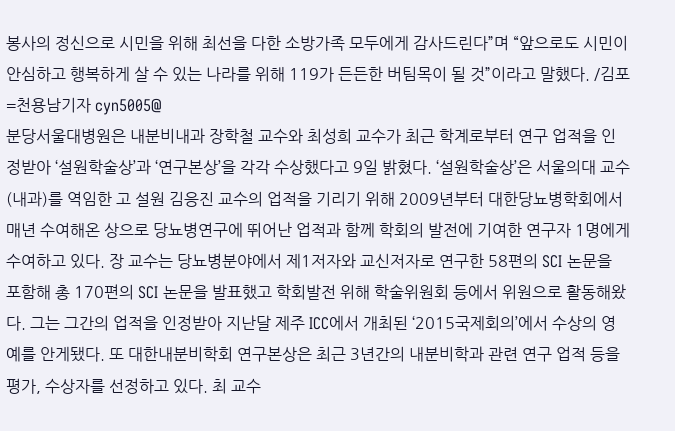봉사의 정신으로 시민을 위해 최선을 다한 소방가족 모두에게 감사드린다”며 “앞으로도 시민이 안심하고 행복하게 살 수 있는 나라를 위해 119가 든든한 버팀목이 될 것”이라고 말했다. /김포=천용남기자 cyn5005@
분당서울대병원은 내분비내과 장학철 교수와 최성희 교수가 최근 학계로부터 연구 업적을 인정받아 ‘설원학술상’과 ‘연구본상’을 각각 수상했다고 9일 밝혔다. ‘설원학술상’은 서울의대 교수(내과)를 역임한 고 설원 김응진 교수의 업적을 기리기 위해 2009년부터 대한당뇨병학회에서 매년 수여해온 상으로 당뇨병연구에 뛰어난 업적과 함께 학회의 발전에 기여한 연구자 1명에게 수여하고 있다. 장 교수는 당뇨병분야에서 제1저자와 교신저자로 연구한 58편의 SCI 논문을 포함해 총 170편의 SCI 논문을 발표했고 학회발전 위해 학술위원회 등에서 위원으로 활동해왔다. 그는 그간의 업적을 인정받아 지난달 제주 ICC에서 개최된 ‘2015국제회의’에서 수상의 영예를 안게됐다. 또 대한내분비학회 연구본상은 최근 3년간의 내분비학과 관련 연구 업적 등을 평가, 수상자를 선정하고 있다. 최 교수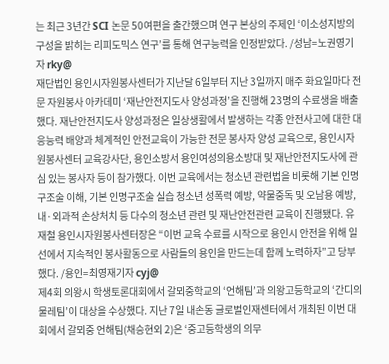는 최근 3년간 SCI 논문 50여편을 출간했으며 연구 본상의 주제인 ‘이소성지방의 구성을 밝히는 리피도믹스 연구’를 통해 연구능력을 인정받았다. /성남=노권영기자 rky@
재단법인 용인시자원봉사센터가 지난달 6일부터 지난 3일까지 매주 화요일마다 전문 자원봉사 아카데미 ‘재난안전지도사 양성과정’을 진행해 23명의 수료생을 배출했다. 재난안전지도사 양성과정은 일상생활에서 발생하는 각종 안전사고에 대한 대응능력 배양과 체계적인 안전교육이 가능한 전문 봉사자 양성 교육으로, 용인시자원봉사센터 교육강사단, 용인소방서 용인여성의용소방대 및 재난안전지도사에 관심 있는 봉사자 등이 참가했다. 이번 교육에서는 청소년 관련법을 비롯해 기본 인명구조술 이해, 기본 인명구조술 실습 청소년 성폭력 예방, 약물중독 및 오남용 예방, 내·외과적 손상처치 등 다수의 청소년 관련 및 재난안전관련 교육이 진행됐다. 유재철 용인시자원봉사센터장은 “이번 교육 수료를 시작으로 용인시 안전을 위해 일선에서 지속적인 봉사활동으로 사람들의 용인을 만드는데 함께 노력하자”고 당부했다. /용인=최영재기자 cyj@
제4회 의왕시 학생토론대회에서 갈뫼중학교의 ‘언해팀’과 의왕고등학교의 ‘간디의 물레팀’이 대상을 수상했다. 지난 7일 내손동 글로벌인재센터에서 개최된 이번 대회에서 갈뫼중 언해팀(채승현외 2)은 ‘중고등학생의 의무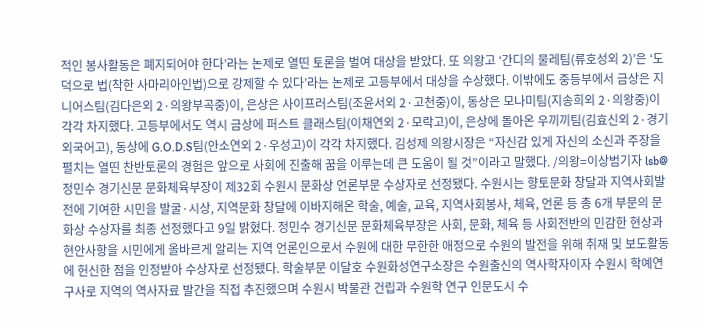적인 봉사활동은 폐지되어야 한다’라는 논제로 열띤 토론을 벌여 대상을 받았다. 또 의왕고 ‘간디의 물레팀(류호성외 2)’은 ‘도덕으로 법(착한 사마리아인법)으로 강제할 수 있다’라는 논제로 고등부에서 대상을 수상했다. 이밖에도 중등부에서 금상은 지니어스팀(김다은외 2·의왕부곡중)이, 은상은 사이프러스팀(조윤서외 2·고천중)이, 동상은 모나미팀(지송희외 2·의왕중)이 각각 차지했다. 고등부에서도 역시 금상에 퍼스트 클래스팀(이채연외 2·모락고)이, 은상에 돌아온 우끼끼팀(김효신외 2·경기외국어고), 동상에 G.O.D.S팀(안소연외 2·우성고)이 각각 차지했다. 김성제 의왕시장은 “자신감 있게 자신의 소신과 주장을 펼치는 열띤 찬반토론의 경험은 앞으로 사회에 진출해 꿈을 이루는데 큰 도움이 될 것”이라고 말했다. /의왕=이상범기자 lsb@
정민수 경기신문 문화체육부장이 제32회 수원시 문화상 언론부문 수상자로 선정됐다. 수원시는 향토문화 창달과 지역사회발전에 기여한 시민을 발굴·시상, 지역문화 창달에 이바지해온 학술, 예술, 교육, 지역사회봉사, 체육, 언론 등 총 6개 부문의 문화상 수상자를 최종 선정했다고 9일 밝혔다. 정민수 경기신문 문화체육부장은 사회, 문화, 체육 등 사회전반의 민감한 현상과 현안사항을 시민에게 올바르게 알리는 지역 언론인으로서 수원에 대한 무한한 애정으로 수원의 발전을 위해 취재 및 보도활동에 헌신한 점을 인정받아 수상자로 선정됐다. 학술부문 이달호 수원화성연구소장은 수원출신의 역사학자이자 수원시 학예연구사로 지역의 역사자료 발간을 직접 추진했으며 수원시 박물관 건립과 수원학 연구 인문도시 수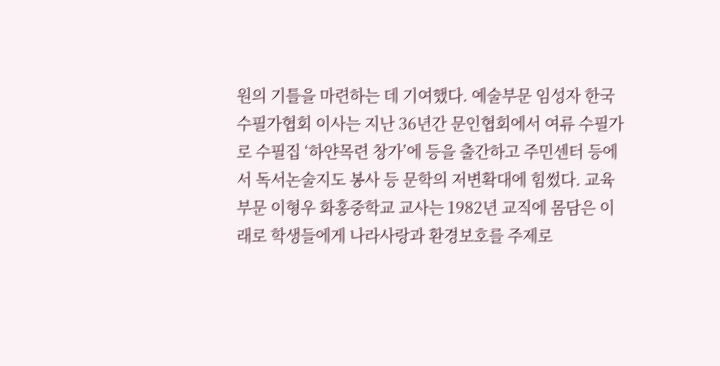원의 기틀을 마련하는 데 기여했다. 예술부문 임성자 한국수필가협회 이사는 지난 36년간 문인협회에서 여류 수필가로 수필집 ‘하얀목련 창가’에 등을 출간하고 주민센터 등에서 독서논술지도 봉사 등 문학의 저변확대에 힘썼다. 교육부문 이형우 화홍중학교 교사는 1982년 교직에 몸담은 이래로 학생들에게 나라사랑과 환경보호를 주제로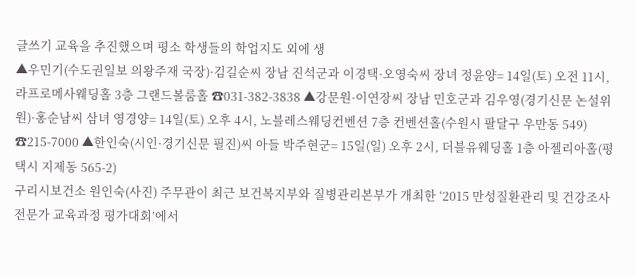글쓰기 교육을 추진했으며 평소 학생들의 학업지도 외에 생
▲우민기(수도권일보 의왕주재 국장)·김길순씨 장남 진석군과 이경택·오영숙씨 장녀 정윤양= 14일(토) 오전 11시, 라프로메사웨딩홀 3층 그랜드볼룸홀 ☎031-382-3838 ▲강문원·이연장씨 장남 민호군과 김우영(경기신문 논설위원)·홍순남씨 삼녀 영경양= 14일(토) 오후 4시, 노블레스웨딩컨벤션 7층 컨벤션홀(수원시 팔달구 우만동 549) ☎215-7000 ▲한인숙(시인·경기신문 필진)씨 아들 박주현군= 15일(일) 오후 2시, 더블유웨딩홀 1층 아젤리아홀(평택시 지제동 565-2)
구리시보건소 원인숙(사진) 주무관이 최근 보건복지부와 질병관리본부가 개최한 ‘2015 만성질환관리 및 건강조사 전문가 교육과정 평가대회’에서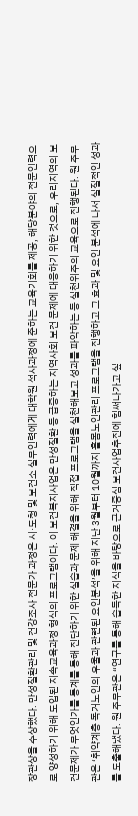장관상을 수상했다. 만성질환관리 및 건강조사 전문가 과정은 시·도청 및 보건소 실무인력에게 대학원 석사과정에 준하는 교육기회를 제공, 해당분야의 전문인력으로 양성하기 위해 도입된 지속교육과정 형식의 프로그램이다. 이 보건복지사업은 만성질환 등 급증하는 지역사회 보건 문제에 대응하기 위한 것으로, 우리지역의 보건문제가 무엇인가를 통계를 통해 진단하기 위한 실습과 문제 해결을 위해 직접 프로그램을 실천해보고 성과를 파악하는 등 실천위주의 교육으로 진행된다. 원 주무관은 ‘취약계층 독거노인의 우울과 관련된 요인분석’을 위해 지난 3월부터 10월까지 홀몸노인관리 프로그램을 진행하고 그 효과 및 요인 분석에 나서 실질적인 성과를 도출해냈다. 원 주무관은 “연구를 통해 습득한 지식을 바탕으로 근거중심 보건사업추진에 힘써나가고 싶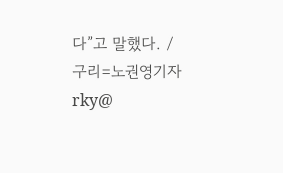다”고 말했다. /구리=노권영기자 rky@